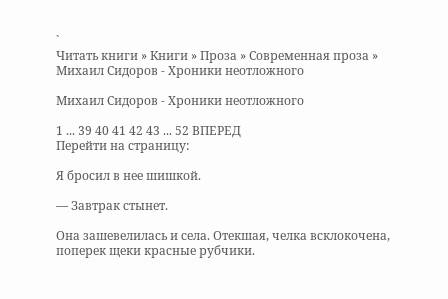`
Читать книги » Книги » Проза » Современная проза » Михаил Сидоров - Хроники неотложного

Михаил Сидоров - Хроники неотложного

1 ... 39 40 41 42 43 ... 52 ВПЕРЕД
Перейти на страницу:

Я бросил в нее шишкой.

— Завтрак стынет.

Она зашевелилась и села. Отекшая, челка всклокочена, поперек щеки красные рубчики.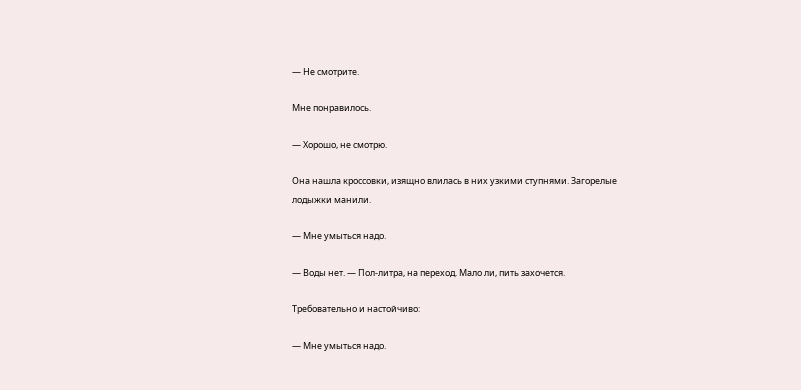— Не смотрите.

Мне понравилось.

— Хорошо, не смотрю.

Она нашла кроссовки, изящно влилась в них узкими ступнями. Загорелые лодыжки манили.

— Мне умыться надо.

— Воды нет. — Пол-литра, на переход. Мало ли, пить захочется.

Требовательно и настойчиво:

— Мне умыться надо.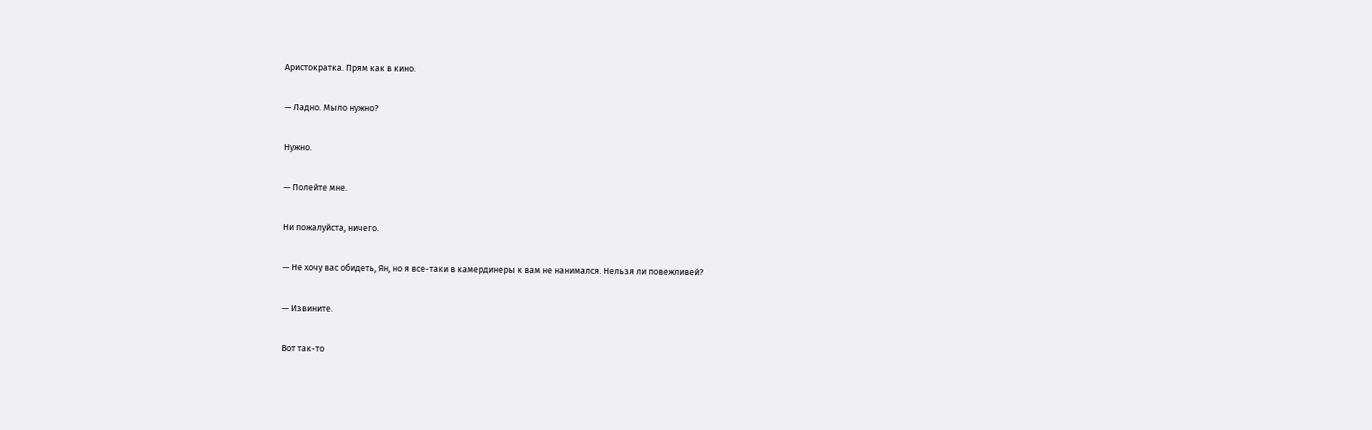Аристократка. Прям как в кино.

— Ладно. Мыло нужно?

Нужно.

— Полейте мне.

Ни пожалуйста, ничего.

— Не хочу вас обидеть, Ян, но я все-таки в камердинеры к вам не нанимался. Нельзя ли повежливей?

— Извините.

Вот так-то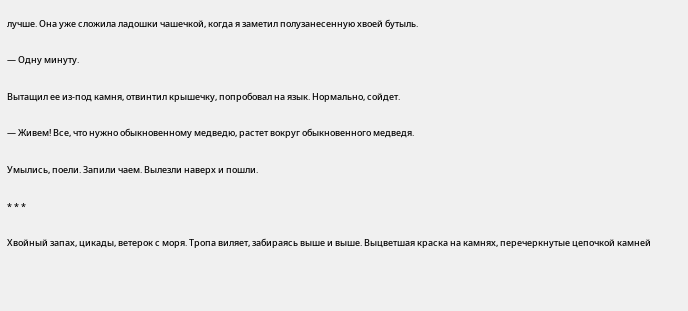лучше. Она уже сложила ладошки чашечкой, когда я заметил полузанесенную хвоей бутыль.

— Одну минуту.

Вытащил ее из-под камня, отвинтил крышечку, попробовал на язык. Нормально, сойдет.

— Живем! Все, что нужно обыкновенному медведю, растет вокруг обыкновенного медведя.

Умылись, поели. Запили чаем. Вылезли наверх и пошли.

* * *

Хвойный запах, цикады, ветерок с моря. Тропа виляет, забираясь выше и выше. Выцветшая краска на камнях, перечеркнутые цепочкой камней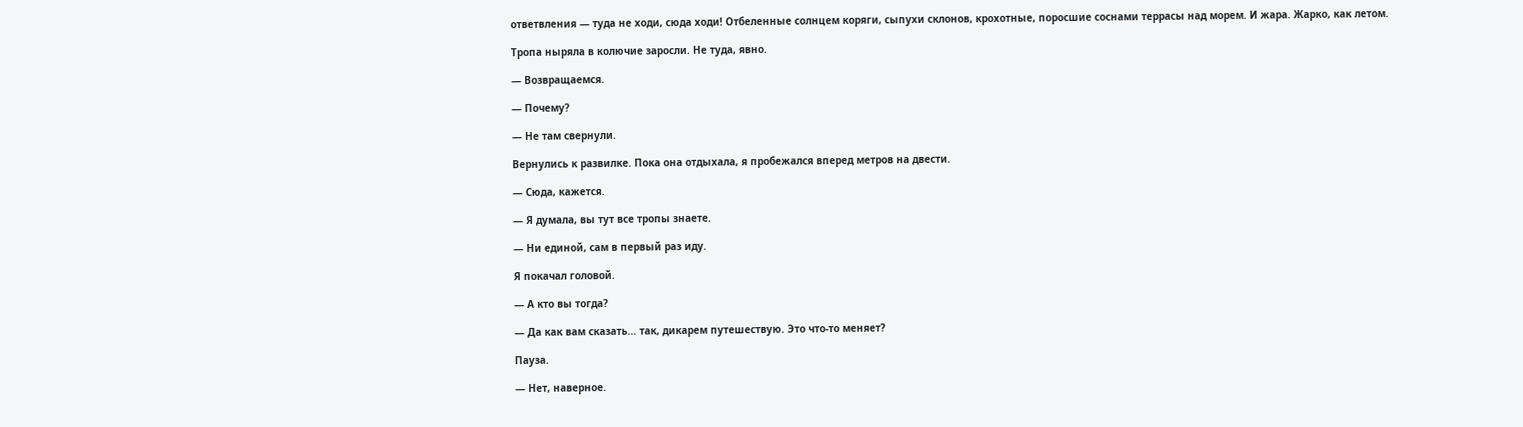ответвления — туда не ходи, сюда ходи! Отбеленные солнцем коряги, сыпухи склонов, крохотные, поросшие соснами террасы над морем. И жара. Жарко, как летом.

Тропа ныряла в колючие заросли. Не туда, явно.

— Возвращаемся.

— Почему?

— Не там свернули.

Вернулись к развилке. Пока она отдыхала, я пробежался вперед метров на двести.

— Сюда, кажется.

— Я думала, вы тут все тропы знаете.

— Ни единой, сам в первый раз иду.

Я покачал головой.

— А кто вы тогда?

— Да как вам сказать… так, дикарем путешествую. Это что-то меняет?

Пауза.

— Нет, наверное.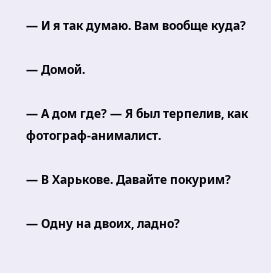— И я так думаю. Вам вообще куда?

— Домой.

— А дом где? — Я был терпелив, как фотограф-анималист.

— В Харькове. Давайте покурим?

— Одну на двоих, ладно?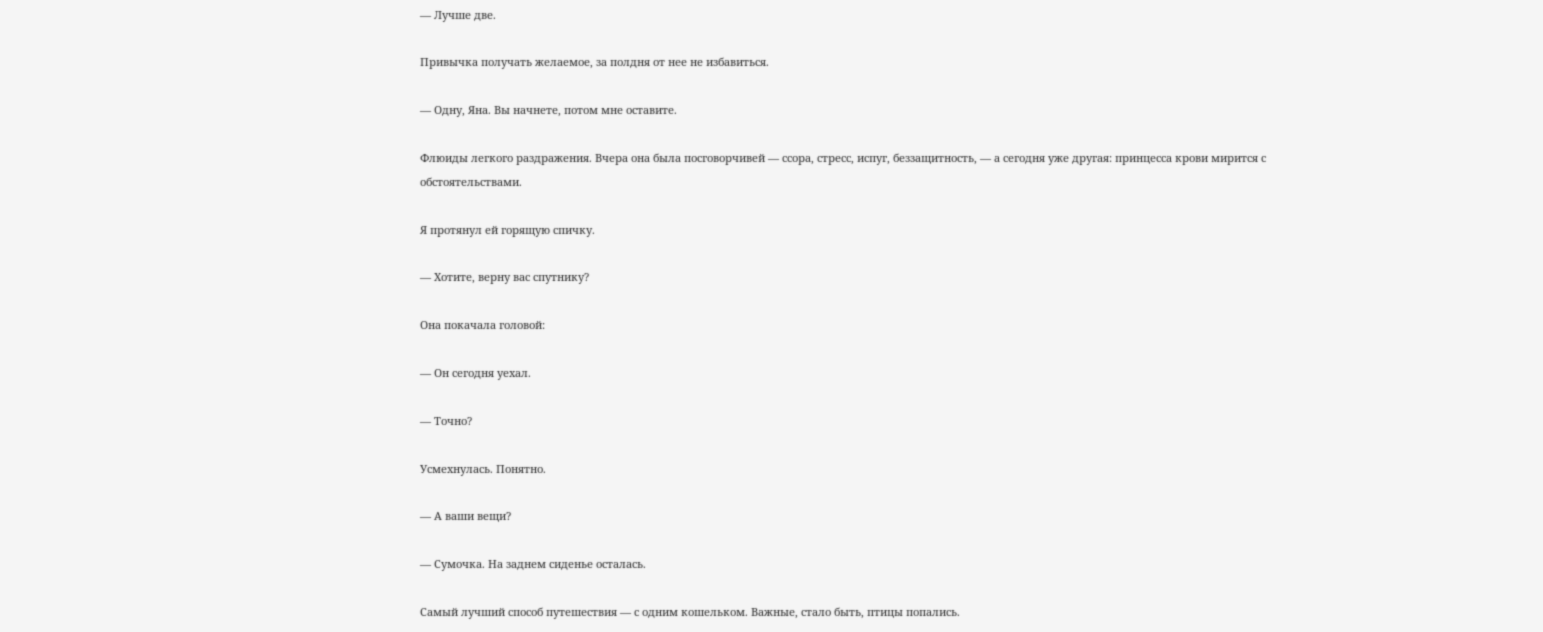— Лучше две.

Привычка получать желаемое, за полдня от нее не избавиться.

— Одну, Яна. Вы начнете, потом мне оставите.

Флюиды легкого раздражения. Вчера она была посговорчивей — ссора, стресс, испуг, беззащитность, — а сегодня уже другая: принцесса крови мирится с обстоятельствами.

Я протянул ей горящую спичку.

— Хотите, верну вас спутнику?

Она покачала головой:

— Он сегодня уехал.

— Точно?

Усмехнулась. Понятно.

— А ваши вещи?

— Сумочка. На заднем сиденье осталась.

Самый лучший способ путешествия — с одним кошельком. Важные, стало быть, птицы попались.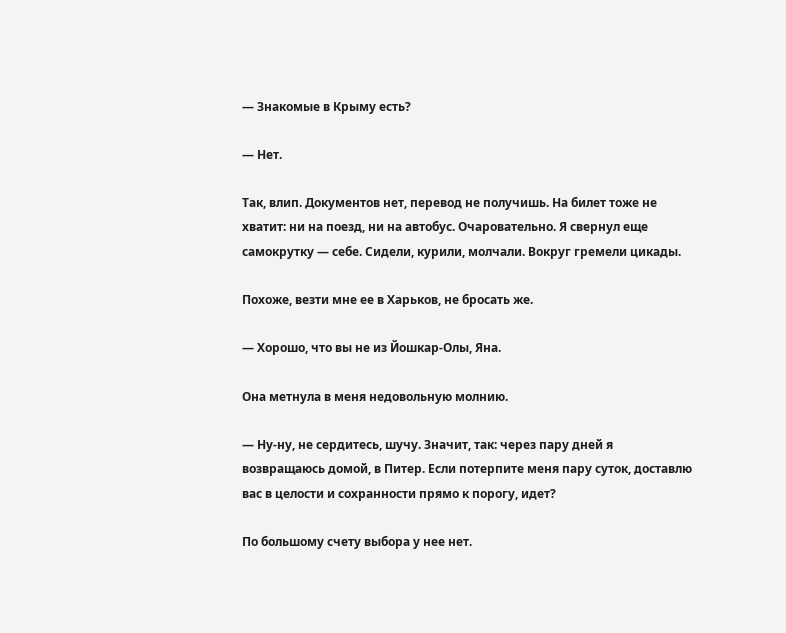— Знакомые в Крыму есть?

— Нет.

Так, влип. Документов нет, перевод не получишь. На билет тоже не хватит: ни на поезд, ни на автобус. Очаровательно. Я свернул еще самокрутку — себе. Сидели, курили, молчали. Вокруг гремели цикады.

Похоже, везти мне ее в Харьков, не бросать же.

— Хорошо, что вы не из Йошкар-Олы, Яна.

Она метнула в меня недовольную молнию.

— Ну-ну, не сердитесь, шучу. Значит, так: через пару дней я возвращаюсь домой, в Питер. Если потерпите меня пару суток, доставлю вас в целости и сохранности прямо к порогу, идет?

По большому счету выбора у нее нет.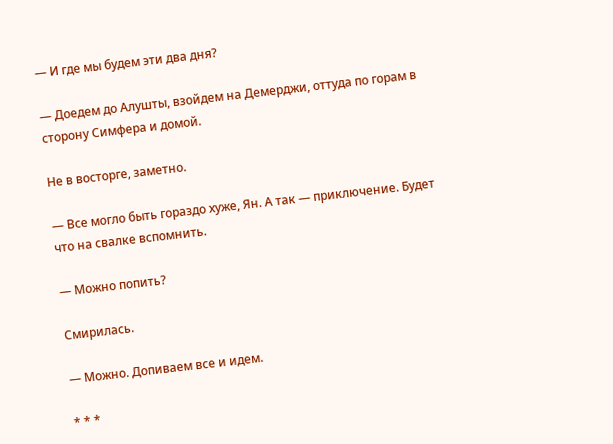— И где мы будем эти два дня?

— Доедем до Алушты, взойдем на Демерджи, оттуда по горам в сторону Симфера и домой.

Не в восторге, заметно.

— Все могло быть гораздо хуже, Ян. А так — приключение. Будет что на свалке вспомнить.

— Можно попить?

Смирилась.

— Можно. Допиваем все и идем.

* * *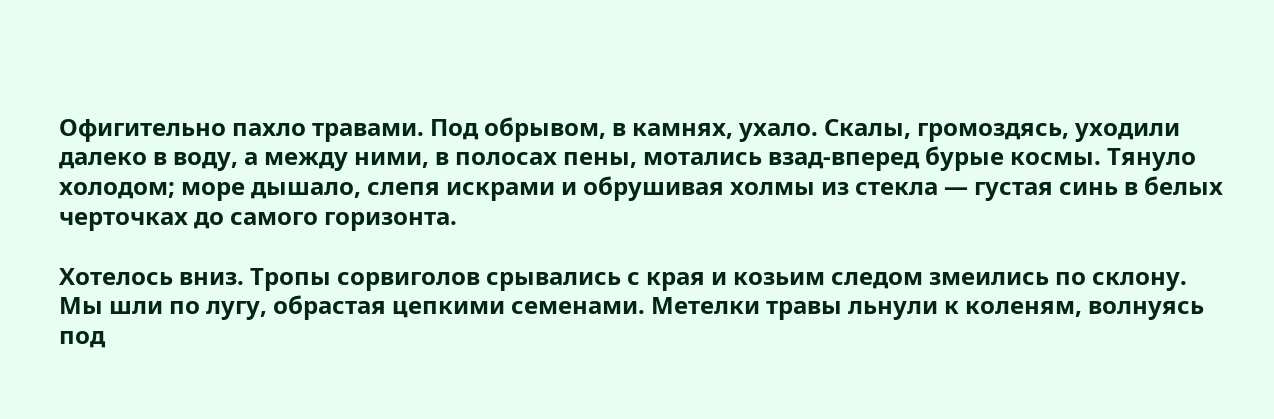Офигительно пахло травами. Под обрывом, в камнях, ухало. Скалы, громоздясь, уходили далеко в воду, а между ними, в полосах пены, мотались взад-вперед бурые космы. Тянуло холодом; море дышало, слепя искрами и обрушивая холмы из стекла — густая синь в белых черточках до самого горизонта.

Хотелось вниз. Тропы сорвиголов срывались с края и козьим следом змеились по склону. Мы шли по лугу, обрастая цепкими семенами. Метелки травы льнули к коленям, волнуясь под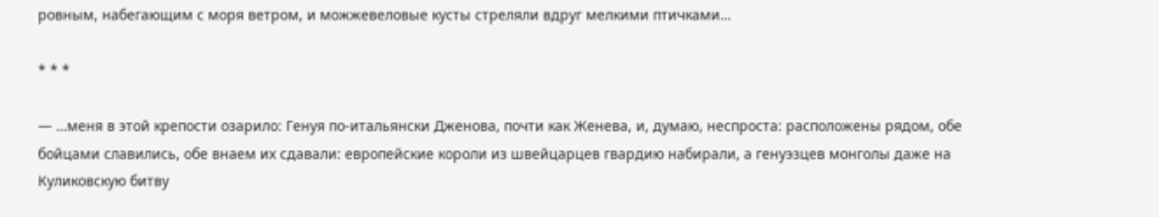ровным, набегающим с моря ветром, и можжевеловые кусты стреляли вдруг мелкими птичками…

* * *

— …меня в этой крепости озарило: Генуя по-итальянски Дженова, почти как Женева, и, думаю, неспроста: расположены рядом, обе бойцами славились, обе внаем их сдавали: европейские короли из швейцарцев гвардию набирали, а генуэзцев монголы даже на Куликовскую битву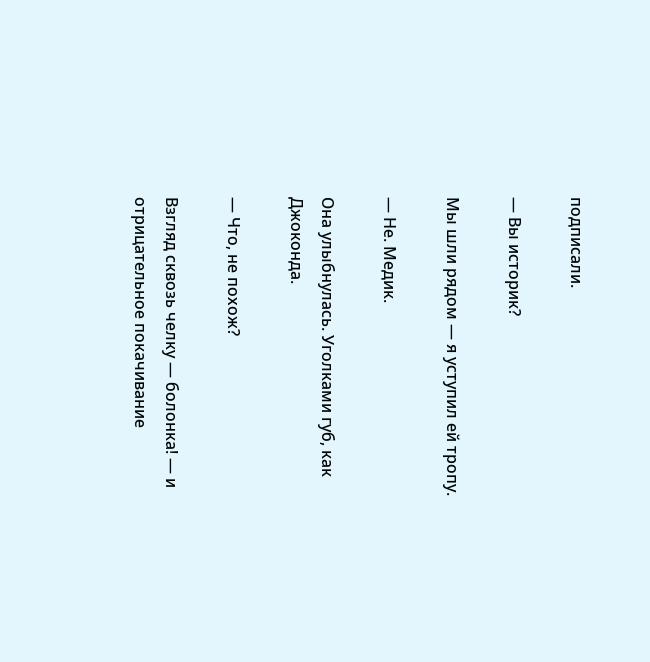подписали.

— Вы историк?

Мы шли рядом — я уступил ей тропу.

— Не. Медик.

Она улыбнулась. Уголками губ, как Джоконда.

— Что, не похож?

Взгляд сквозь челку — болонка! — и отрицательное покачивание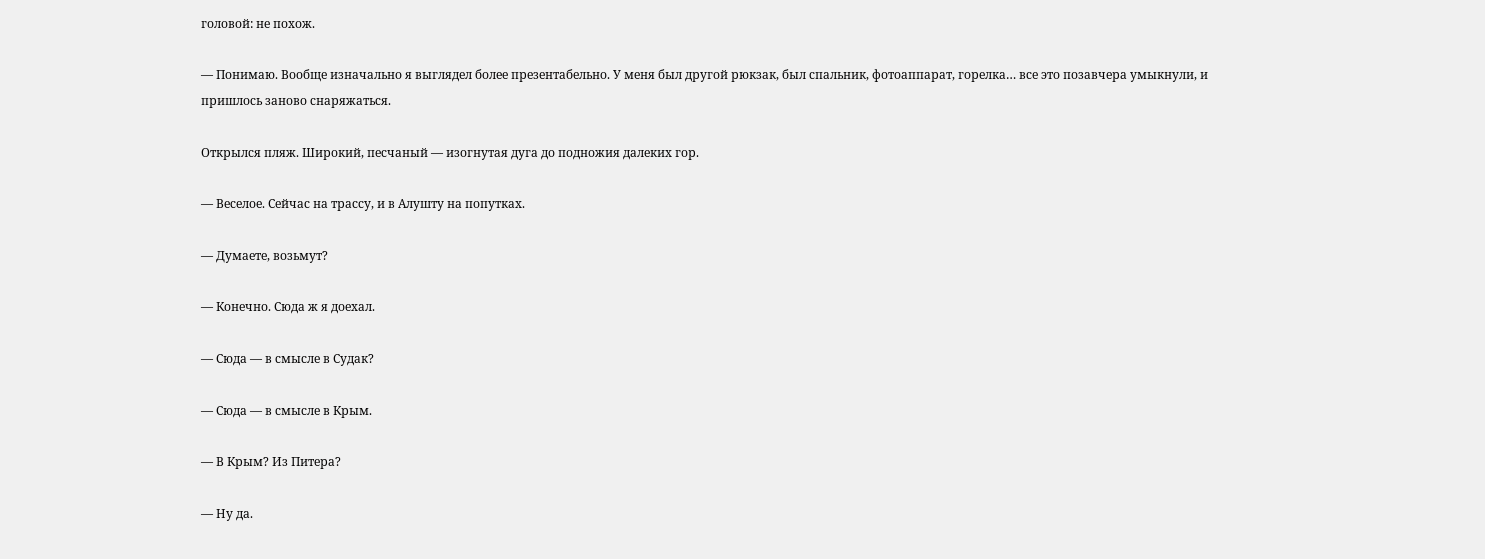головой: не похож.

— Понимаю. Вообще изначально я выглядел более презентабельно. У меня был другой рюкзак, был спальник, фотоаппарат, горелка… все это позавчера умыкнули, и пришлось заново снаряжаться.

Открылся пляж. Широкий, песчаный — изогнутая дуга до подножия далеких гор.

— Веселое. Сейчас на трассу, и в Алушту на попутках.

— Думаете, возьмут?

— Конечно. Сюда ж я доехал.

— Сюда — в смысле в Судак?

— Сюда — в смысле в Крым.

— В Крым? Из Питера?

— Ну да.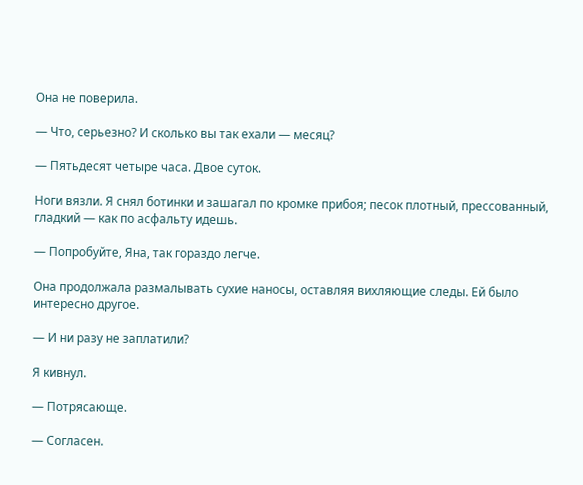Она не поверила.

— Что, серьезно? И сколько вы так ехали — месяц?

— Пятьдесят четыре часа. Двое суток.

Ноги вязли. Я снял ботинки и зашагал по кромке прибоя; песок плотный, прессованный, гладкий — как по асфальту идешь.

— Попробуйте, Яна, так гораздо легче.

Она продолжала размалывать сухие наносы, оставляя вихляющие следы. Ей было интересно другое.

— И ни разу не заплатили?

Я кивнул.

— Потрясающе.

— Согласен.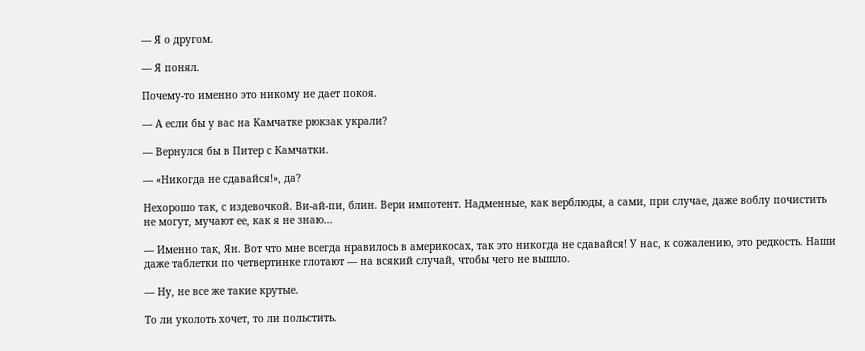— Я о другом.

— Я понял.

Почему-то именно это никому не дает покоя.

— А если бы у вас на Камчатке рюкзак украли?

— Вернулся бы в Питер с Камчатки.

— «Никогда не сдавайся!», да?

Нехорошо так, с издевочкой. Ви-ай-пи, блин. Вери импотент. Надменные, как верблюды, а сами, при случае, даже воблу почистить не могут, мучают ее, как я не знаю…

— Именно так, Ян. Вот что мне всегда нравилось в америкосах, так это никогда не сдавайся! У нас, к сожалению, это редкость. Наши даже таблетки по четвертинке глотают — на всякий случай, чтобы чего не вышло.

— Ну, не все же такие крутые.

То ли уколоть хочет, то ли польстить.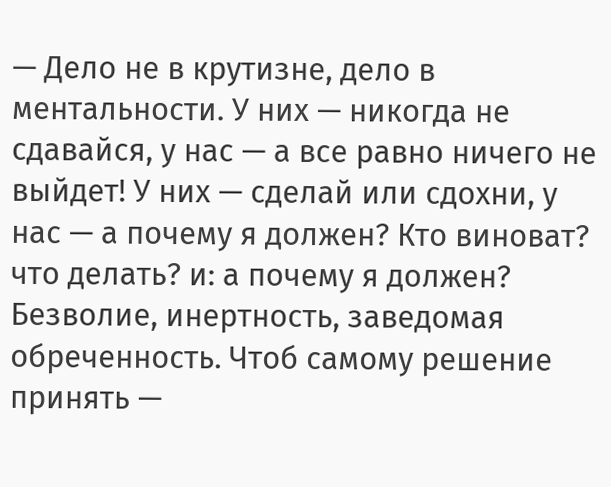— Дело не в крутизне, дело в ментальности. У них — никогда не сдавайся, у нас — а все равно ничего не выйдет! У них — сделай или сдохни, у нас — а почему я должен? Кто виноват? что делать? и: а почему я должен? Безволие, инертность, заведомая обреченность. Чтоб самому решение принять —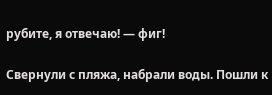рубите, я отвечаю! — фиг!

Свернули с пляжа, набрали воды. Пошли к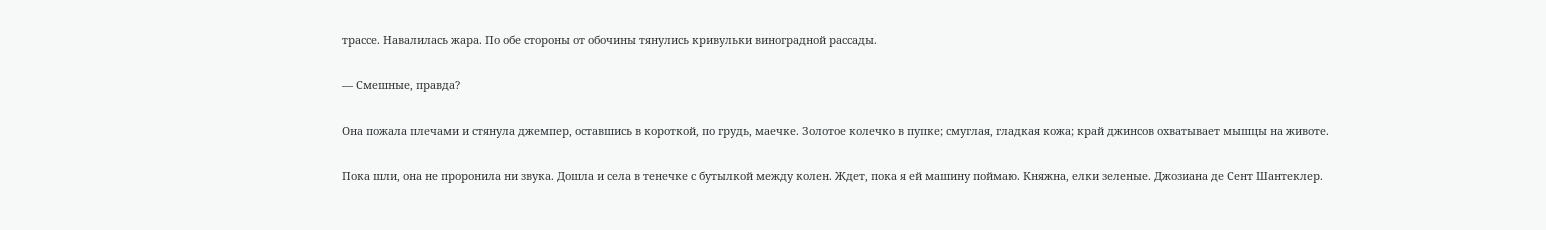трассе. Навалилась жара. По обе стороны от обочины тянулись кривульки виноградной рассады.

— Смешные, правда?

Она пожала плечами и стянула джемпер, оставшись в короткой, по грудь, маечке. Золотое колечко в пупке; смуглая, гладкая кожа; край джинсов охватывает мышцы на животе.

Пока шли, она не проронила ни звука. Дошла и села в тенечке с бутылкой между колен. Ждет, пока я ей машину поймаю. Княжна, елки зеленые. Джозиана де Сент Шантеклер.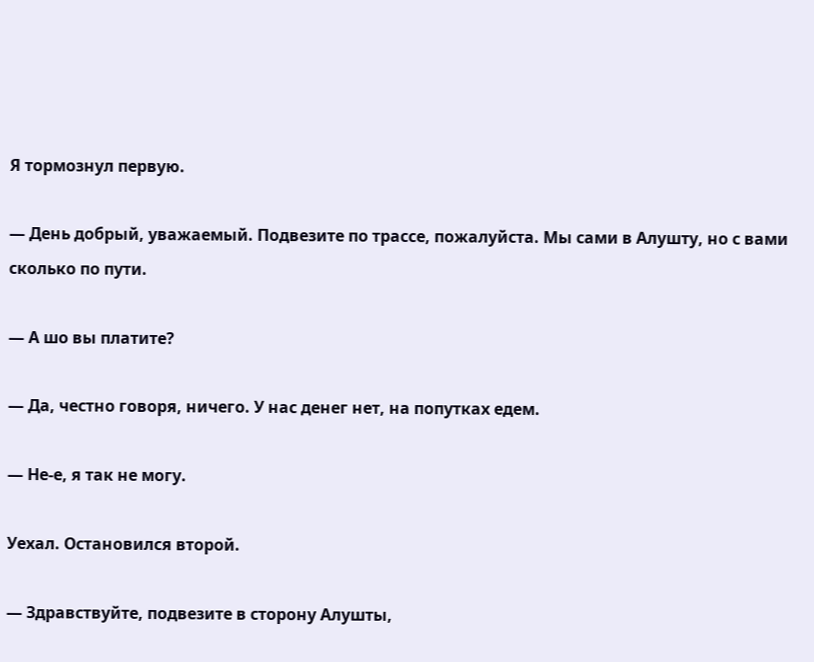Я тормознул первую.

— День добрый, уважаемый. Подвезите по трассе, пожалуйста. Мы сами в Алушту, но с вами сколько по пути.

— А шо вы платите?

— Да, честно говоря, ничего. У нас денег нет, на попутках едем.

— Не-е, я так не могу.

Уехал. Остановился второй.

— Здравствуйте, подвезите в сторону Алушты,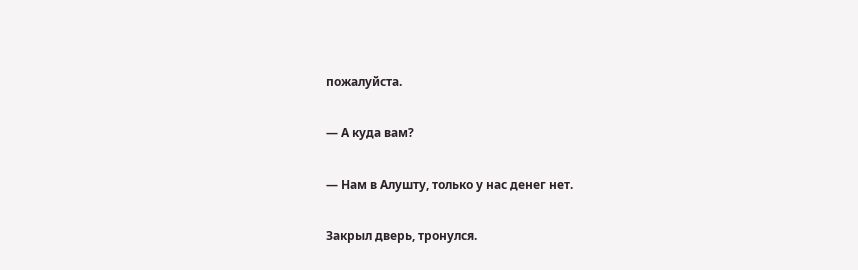пожалуйста.

— А куда вам?

— Нам в Алушту, только у нас денег нет.

Закрыл дверь, тронулся.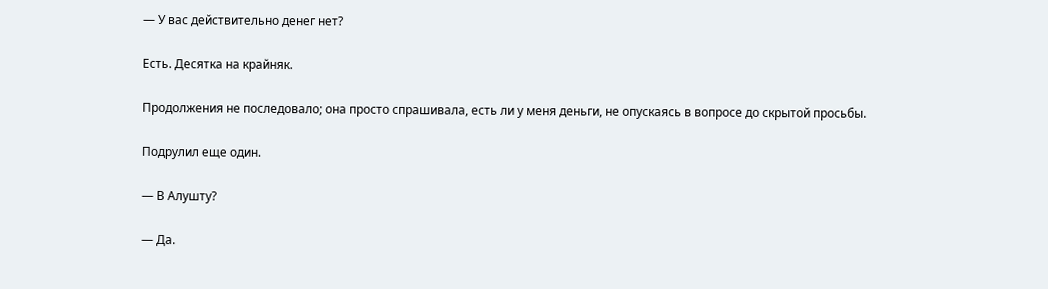— У вас действительно денег нет?

Есть. Десятка на крайняк.

Продолжения не последовало; она просто спрашивала, есть ли у меня деньги, не опускаясь в вопросе до скрытой просьбы.

Подрулил еще один.

— В Алушту?

— Да.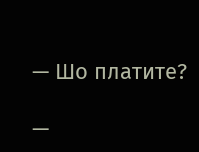— Шо платите?

—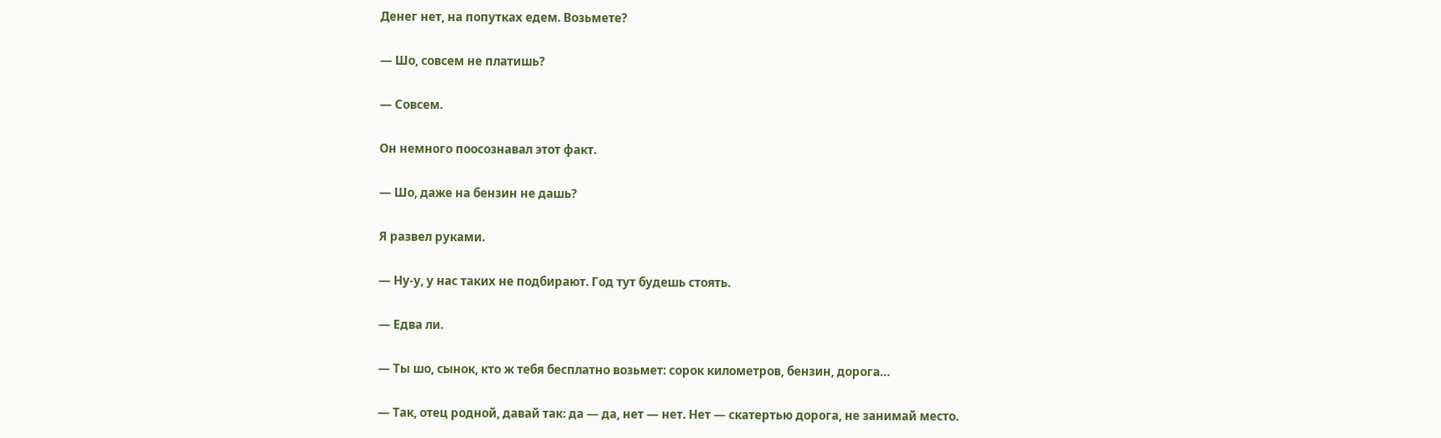Денег нет, на попутках едем. Возьмете?

— Шо, совсем не платишь?

— Совсем.

Он немного поосознавал этот факт.

— Шо, даже на бензин не дашь?

Я развел руками.

— Ну-у, у нас таких не подбирают. Год тут будешь стоять.

— Едва ли.

— Ты шо, сынок, кто ж тебя бесплатно возьмет: сорок километров, бензин, дорога…

— Так, отец родной, давай так: да — да, нет — нет. Нет — скатертью дорога, не занимай место.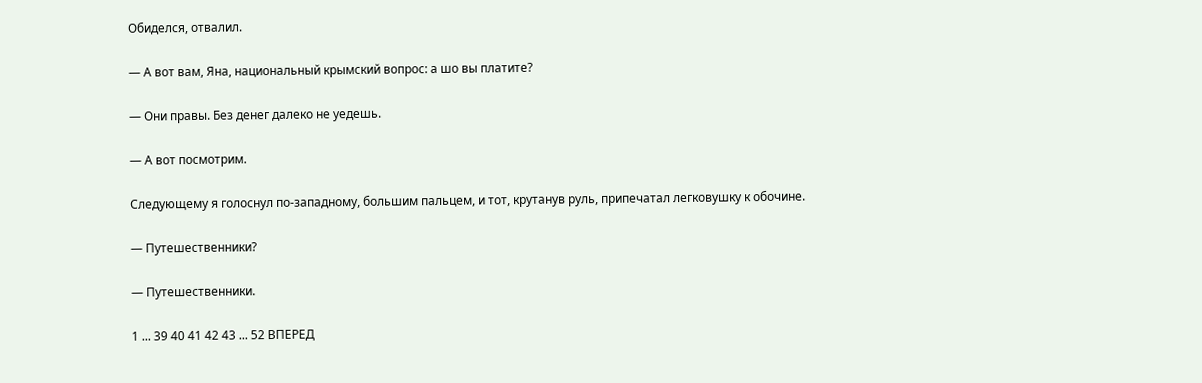Обиделся, отвалил.

— А вот вам, Яна, национальный крымский вопрос: а шо вы платите?

— Они правы. Без денег далеко не уедешь.

— А вот посмотрим.

Следующему я голоснул по-западному, большим пальцем, и тот, крутанув руль, припечатал легковушку к обочине.

— Путешественники?

— Путешественники.

1 ... 39 40 41 42 43 ... 52 ВПЕРЕД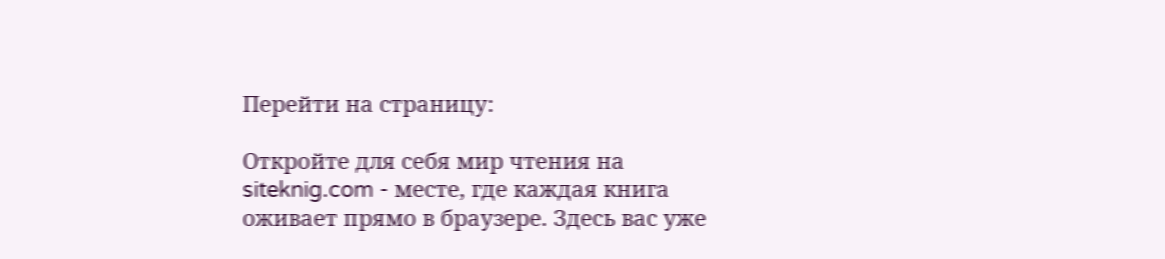Перейти на страницу:

Откройте для себя мир чтения на siteknig.com - месте, где каждая книга оживает прямо в браузере. Здесь вас уже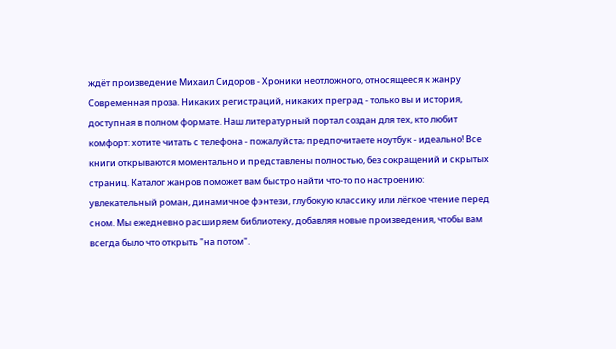ждёт произведение Михаил Сидоров - Хроники неотложного, относящееся к жанру Современная проза. Никаких регистраций, никаких преград - только вы и история, доступная в полном формате. Наш литературный портал создан для тех, кто любит комфорт: хотите читать с телефона - пожалуйста; предпочитаете ноутбук - идеально! Все книги открываются моментально и представлены полностью, без сокращений и скрытых страниц. Каталог жанров поможет вам быстро найти что-то по настроению: увлекательный роман, динамичное фэнтези, глубокую классику или лёгкое чтение перед сном. Мы ежедневно расширяем библиотеку, добавляя новые произведения, чтобы вам всегда было что открыть "на потом".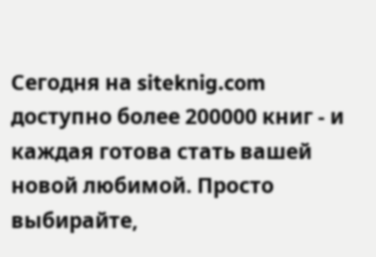Сегодня на siteknig.com доступно более 200000 книг - и каждая готова стать вашей новой любимой. Просто выбирайте,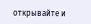открывайте и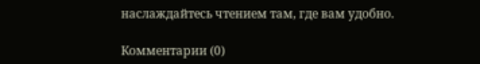наслаждайтесь чтением там, где вам удобно.

Комментарии (0)